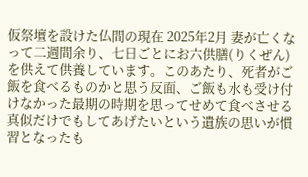仮祭壇を設けた仏間の現在 2025年2月 妻が亡くなって二週間余り、七日ごとにお六供膳(りくぜん)を供えて供養しています。このあたり、死者がご飯を食べるものかと思う反面、ご飯も水も受け付けなかった最期の時期を思ってせめて食べさせる真似だけでもしてあげたいという遺族の思いが慣習となったも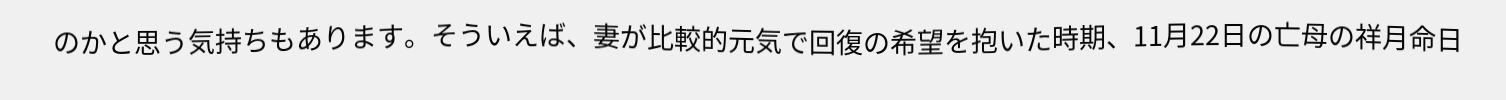のかと思う気持ちもあります。そういえば、妻が比較的元気で回復の希望を抱いた時期、11月22日の亡母の祥月命日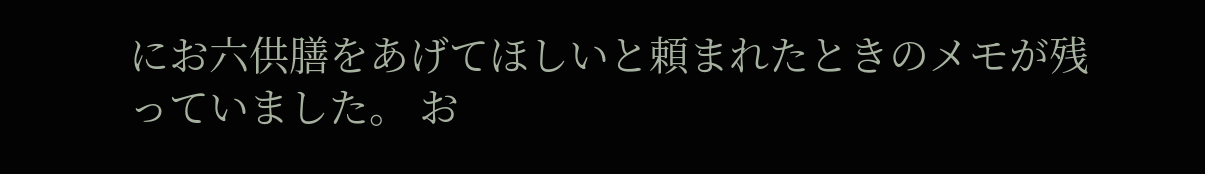にお六供膳をあげてほしいと頼まれたときのメモが残っていました。 お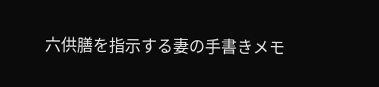六供膳を指示する妻の手書きメモ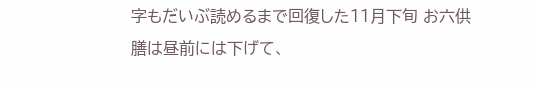字もだいぶ読めるまで回復した11月下旬 お六供膳は昼前には下げて、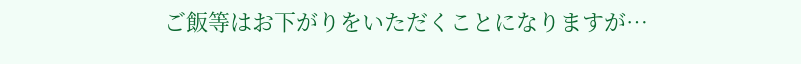ご飯等はお下がりをいただくことになりますが…